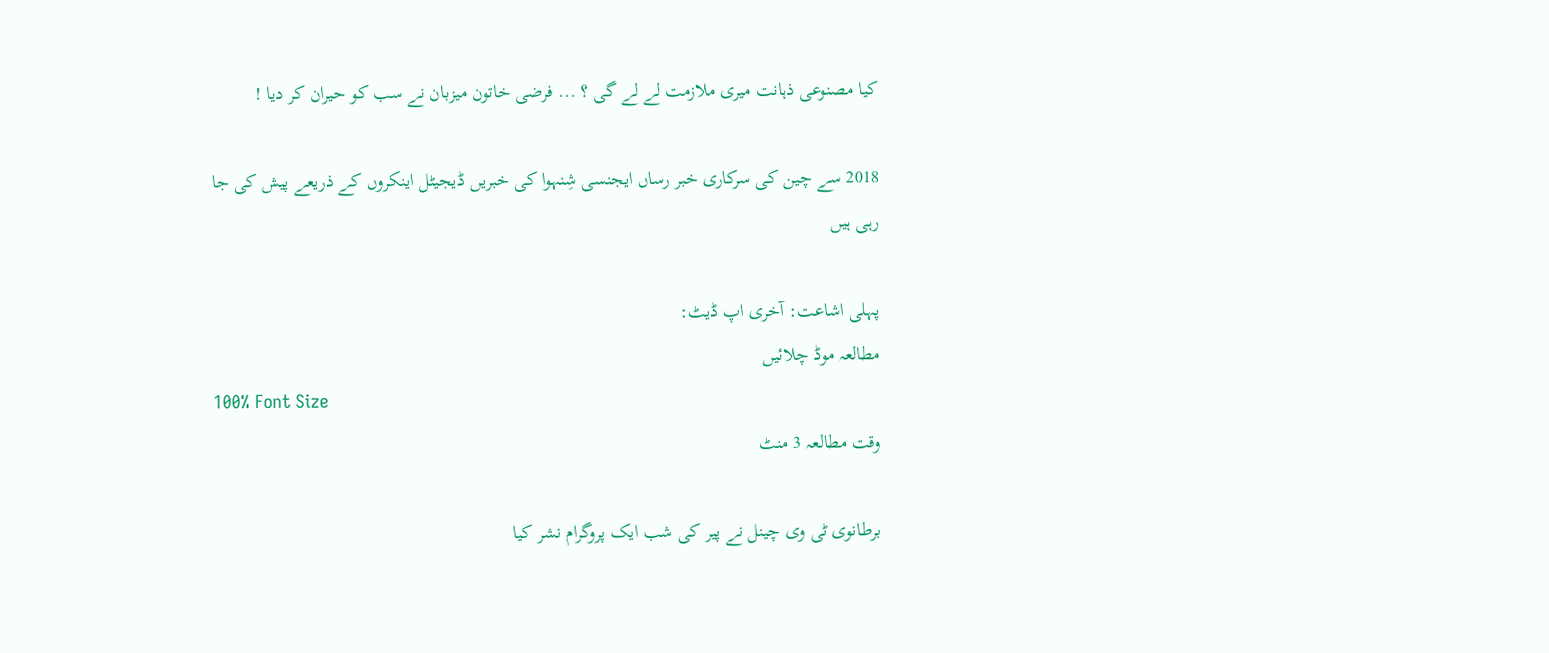کیا مصنوعی ذہانت میری ملازمت لے لے گی ؟ ... فرضی خاتون میزبان نے سب کو حیران کر دیا !

2018 سے چین کی سرکاری خبر رساں ایجنسی شِنہوا کی خبریں ڈیجیٹل اینکروں کے ذریعے پیش کی جا رہی ہیں

پہلی اشاعت: آخری اپ ڈیٹ:
مطالعہ موڈ چلائیں
100% Font Size
وقت مطالعہ 3 منٹ

برطانوی ٹی وی چینل نے پیر کی شب ایک پروگرام نشر کیا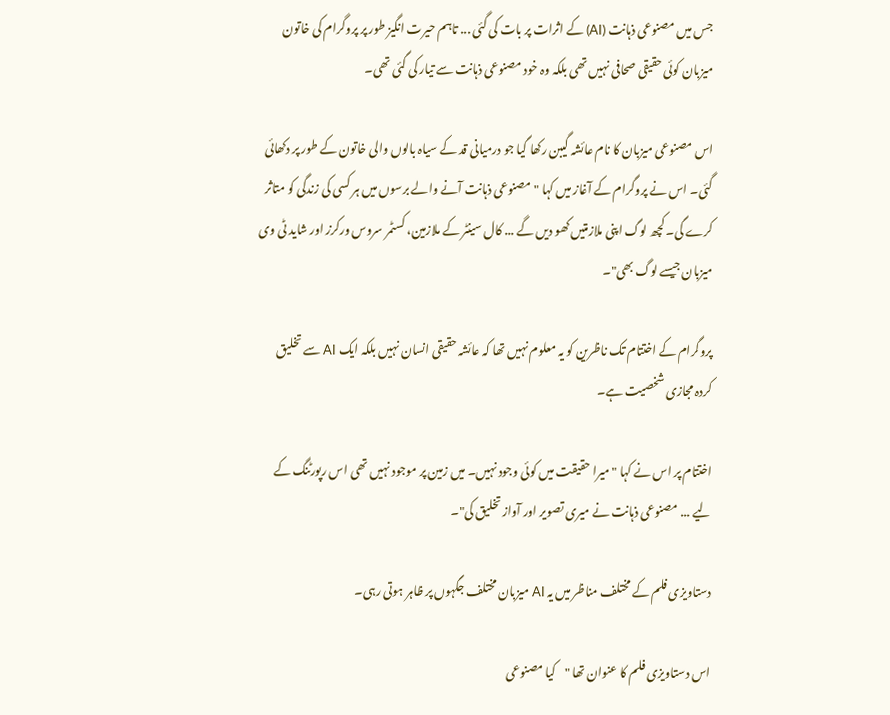جس میں مصنوعی ذہانت (AI) کے اثرات پر بات کی گئی ... تاہم حیرت انگیز طور پر پروگرام کی خاتون میزبان کوئی حقیقی صحافی نہیں تھی بلکہ وہ خود مصنوعی ذہانت سے تیار کی گئی تھی۔

اس مصنوعی میزبان کا نام عائشہ گیبن رکھا گیا جو درمیانی قد کے سیاہ بالوں والی خاتون کے طور پر دکھائی گئی۔ اس نے پروگرام کے آغاز میں کہا "مصنوعی ذہانت آنے والے برسوں میں ہر کسی کی زندگی کو متاثر کرے گی۔ کچھ لوگ اپنی ملازمتیں کھو دیں گے ... کال سینٹر کے ملازمین، کسٹمر سروس ورکرز اور شاید ٹی وی میزبان جیسے لوگ بھی"۔

پروگرام کے اختتام تک ناظرین کو یہ معلوم نہیں تھا کہ عائشہ حقیقی انسان نہیں بلکہ ایک AI سے تخلیق کردہ مجازی شخصیت ہے۔

اختتام پر اس نے کہا "میرا حقیقت میں کوئی وجود نہیں۔ میں زمین پر موجود نہیں تھی اس رپورٹنگ کے لیے ... مصنوعی ذہانت نے میری تصویر اور آواز تخلیق کی"۔

دستاویزی فلم کے مختلف مناظر میں یہ AI میزبان مختلف جگہوں پر ظاہر ہوتی رہی۔

اس دستاویزی فلم کا عنوان تھا "کیا مصنوعی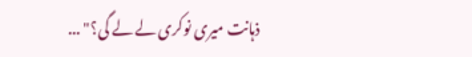ذہانت میری نوکری لے لے گی؟" ...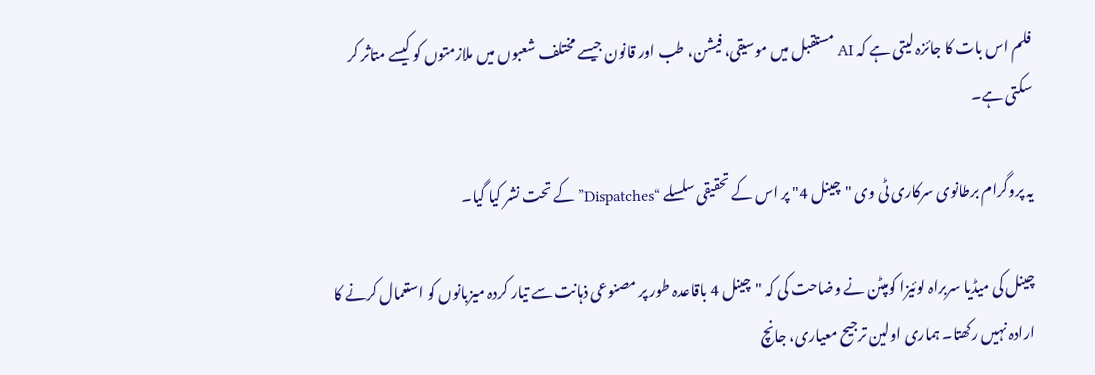فلم اس بات کا جائزہ لیتی ہے کہ AI مستقبل میں موسیقی، فیشن، طب اور قانون جیسے مختلف شعبوں میں ملازمتوں کو کیسے متاثر کر سکتی ہے۔

یہ پروگرام برطانوی سرکاری ٹی وی "چینل 4" پر اس کے تحقیقی سلسلے “Dispatches” کے تحت نشر کیا گیا۔

چینل کی میڈیا سربراہ لوئیزا کومپٹن نے وضاحت کی کہ "چینل 4 باقاعدہ طور پر مصنوعی ذہانت سے تیار کردہ میزبانوں کو استعمال کرنے کا ارادہ نہیں رکھتا۔ ہماری اولین ترجیح معیاری، جانچ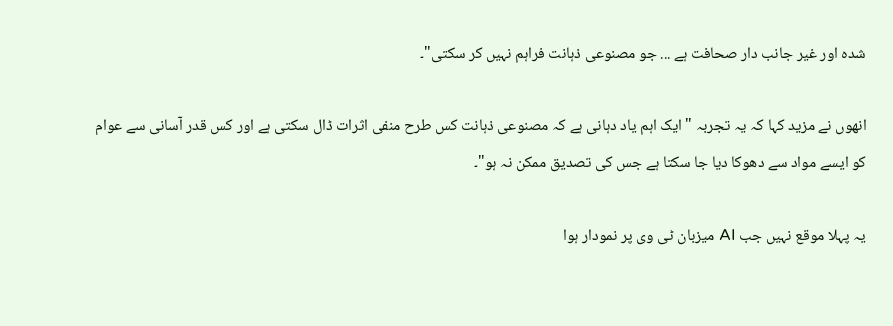شدہ اور غیر جانب دار صحافت ہے ... جو مصنوعی ذہانت فراہم نہیں کر سکتی"۔

انھوں نے مزید کہا کہ یہ تجربہ "ایک اہم یاد دہانی ہے کہ مصنوعی ذہانت کس طرح منفی اثرات ڈال سکتی ہے اور کس قدر آسانی سے عوام کو ایسے مواد سے دھوکا دیا جا سکتا ہے جس کی تصدیق ممکن نہ ہو"۔

یہ پہلا موقع نہیں جب AI میزبان ٹی وی پر نمودار ہوا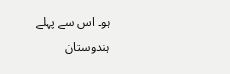ہو۔ اس سے پہلے ہندوستان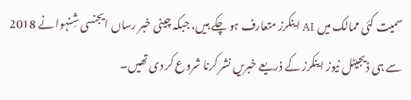سمیت کئی ممالک میں AI اینکرز متعارف ہو چکے ہیں، جبکہ چینی خبر رساں ایجنسی شِنہوا نے 2018 سے ہی ڈیجیٹل نیوز اینکرز کے ذریعے خبریں نشر کرنا شروع کر دی تھیں۔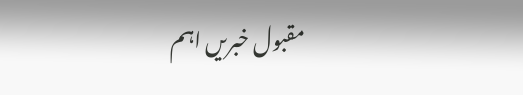مقبول خبریں اہم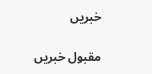خبریں

مقبول خبریں